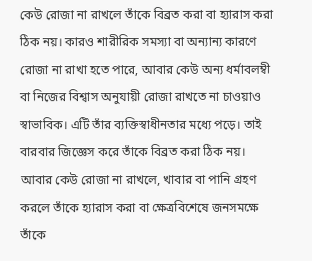কেউ রোজা না রাখলে তাঁকে বিব্রত করা বা হ্যারাস করা ঠিক নয়। কারও শারীরিক সমস্যা বা অন্যান্য কারণে রোজা না রাখা হতে পারে, আবার কেউ অন্য ধর্মাবলম্বী বা নিজের বিশ্বাস অনুযায়ী রোজা রাখতে না চাওয়াও স্বাভাবিক। এটি তাঁর ব্যক্তিস্বাধীনতার মধ্যে পড়ে। তাই বারবার জিজ্ঞেস করে তাঁকে বিব্রত করা ঠিক নয়। আবার কেউ রোজা না রাখলে, খাবার বা পানি গ্রহণ করলে তাঁকে হ্যারাস করা বা ক্ষেত্রবিশেষে জনসমক্ষে তাঁকে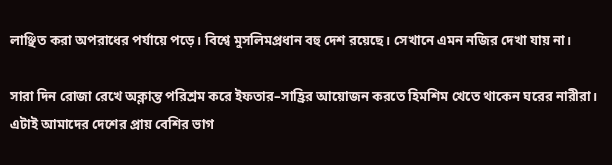লাঞ্ছিত করা অপরাধের পর্যায়ে পড়ে। বিশ্বে মুসলিমপ্রধান বহু দেশ রয়েছে। সেখানে এমন নজির দেখা যায় না।

সারা দিন রোজা রেখে অক্লান্ত পরিশ্রম করে ইফতার–সাহ্রির আয়োজন করতে হিমশিম খেতে থাকেন ঘরের নারীরা। এটাই আমাদের দেশের প্রায় বেশির ভাগ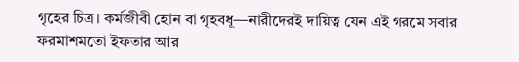গৃহের চিত্র। কর্মজীবী হোন বা গৃহবধূ—নারীদেরই দায়িত্ব যেন এই গরমে সবার ফরমাশমতো ইফতার আর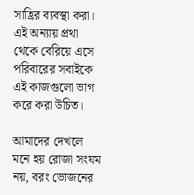সাহ্রির ব্যবস্থা করা। এই অন্যায় প্রথা থেকে বেরিয়ে এসে পরিবারের সবাইকে এই কাজগুলো ভাগ করে করা উচিত।

আমাদের দেখলে মনে হয় রোজা সংযম নয়, বরং ভোজনের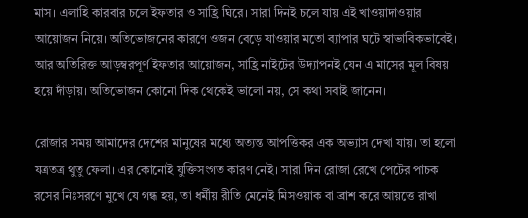মাস। এলাহি কারবার চলে ইফতার ও সাহ্রি ঘিরে। সারা দিনই চলে যায় এই খাওয়াদাওয়ার আয়োজন নিয়ে। অতিভোজনের কারণে ওজন বেড়ে যাওয়ার মতো ব্যাপার ঘটে স্বাভাবিকভাবেই। আর অতিরিক্ত আড়ম্বরপূর্ণ ইফতার আয়োজন, সাহ্রি নাইটের উদ্যাপনই যেন এ মাসের মূল বিষয় হয়ে দাঁড়ায়। অতিভোজন কোনো দিক থেকেই ভালো নয়, সে কথা সবাই জানেন।

রোজার সময় আমাদের দেশের মানুষের মধ্যে অত্যন্ত আপত্তিকর এক অভ্যাস দেখা যায়। তা হলো যত্রতত্র থুতু ফেলা। এর কোনোই যুক্তিসংগত কারণ নেই। সারা দিন রোজা রেখে পেটের পাচক রসের নিঃসরণে মুখে যে গন্ধ হয়, তা ধর্মীয় রীতি মেনেই মিসওয়াক বা ব্রাশ করে আয়ত্তে রাখা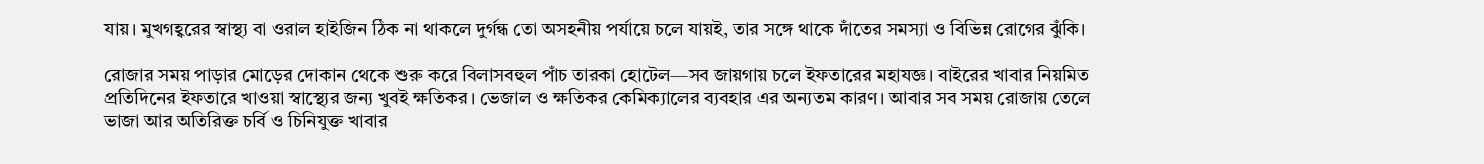যায়। মুখগহ্বরের স্বাস্থ্য বা ওরাল হাইজিন ঠিক না থাকলে দুর্গন্ধ তো অসহনীয় পর্যায়ে চলে যায়ই, তার সঙ্গে থাকে দাঁতের সমস্যা ও বিভিন্ন রোগের ঝুঁকি।

রোজার সময় পাড়ার মোড়ের দোকান থেকে শুরু করে বিলাসবহুল পাঁচ তারকা হোটেল—সব জায়গায় চলে ইফতারের মহাযজ্ঞ। বাইরের খাবার নিয়মিত প্রতিদিনের ইফতারে খাওয়া স্বাস্থ্যের জন্য খুবই ক্ষতিকর। ভেজাল ও ক্ষতিকর কেমিক্যালের ব্যবহার এর অন্যতম কারণ। আবার সব সময় রোজায় তেলে ভাজা আর অতিরিক্ত চর্বি ও চিনিযুক্ত খাবার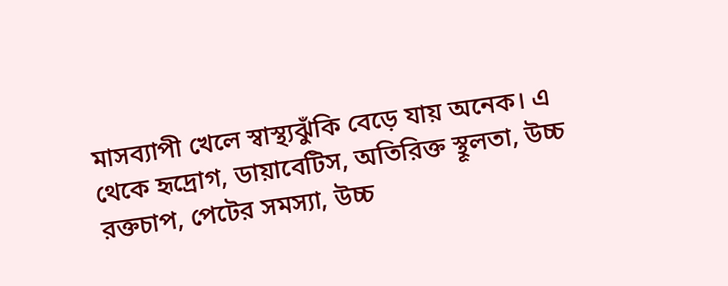মাসব্যাপী খেলে স্বাস্থ্যঝুঁকি বেড়ে যায় অনেক। এ থেকে হৃদ্রোগ, ডায়াবেটিস, অতিরিক্ত স্থূলতা, উচ্চ রক্তচাপ, পেটের সমস্যা, উচ্চ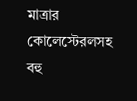মাত্রার কোলেস্টেরলসহ বহু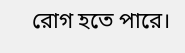রোগ হতে পারে।